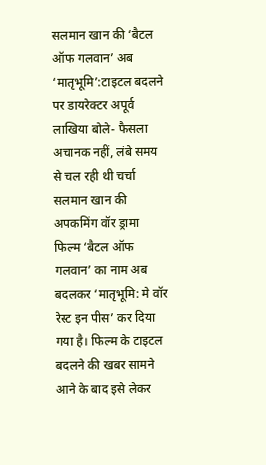सलमान खान की ‘बैटल ऑफ गलवान’ अब ‘मातृभूमि’:टाइटल बदलने पर डायरेक्टर अपूर्व लाखिया बोले- फैसला अचानक नहीं, लंबे समय से चल रही थी चर्चा
सलमान खान की अपकमिंग वॉर ड्रामा फिल्म ‘बैटल ऑफ गलवान’ का नाम अब बदलकर ‘मातृभूमि: मे वॉर रेस्ट इन पीस’ कर दिया गया है। फिल्म के टाइटल बदलने की खबर सामने आने के बाद इसे लेकर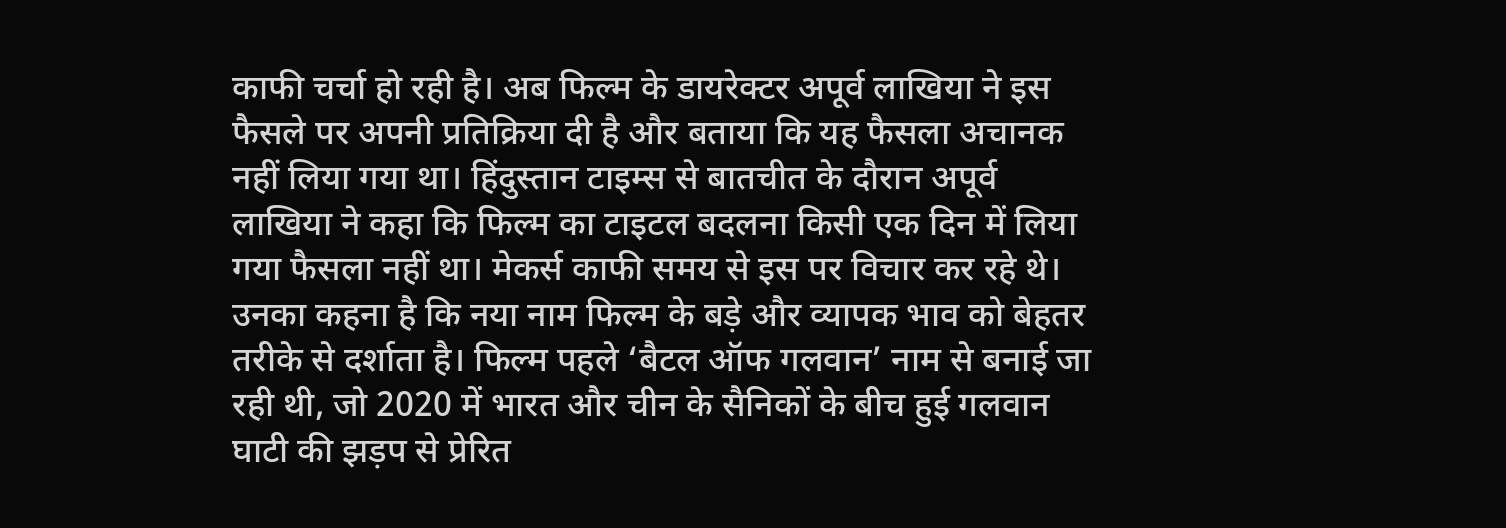काफी चर्चा हो रही है। अब फिल्म के डायरेक्टर अपूर्व लाखिया ने इस फैसले पर अपनी प्रतिक्रिया दी है और बताया कि यह फैसला अचानक नहीं लिया गया था। हिंदुस्तान टाइम्स से बातचीत के दौरान अपूर्व लाखिया ने कहा कि फिल्म का टाइटल बदलना किसी एक दिन में लिया गया फैसला नहीं था। मेकर्स काफी समय से इस पर विचार कर रहे थे। उनका कहना है कि नया नाम फिल्म के बड़े और व्यापक भाव को बेहतर तरीके से दर्शाता है। फिल्म पहले ‘बैटल ऑफ गलवान’ नाम से बनाई जा रही थी, जो 2020 में भारत और चीन के सैनिकों के बीच हुई गलवान घाटी की झड़प से प्रेरित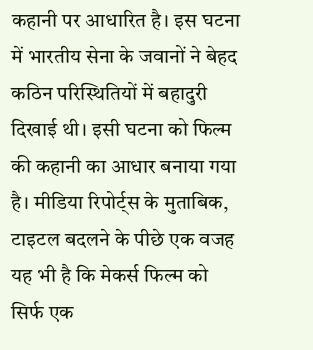कहानी पर आधारित है। इस घटना में भारतीय सेना के जवानों ने बेहद कठिन परिस्थितियों में बहादुरी दिखाई थी। इसी घटना को फिल्म की कहानी का आधार बनाया गया है। मीडिया रिपोर्ट्स के मुताबिक, टाइटल बदलने के पीछे एक वजह यह भी है कि मेकर्स फिल्म को सिर्फ एक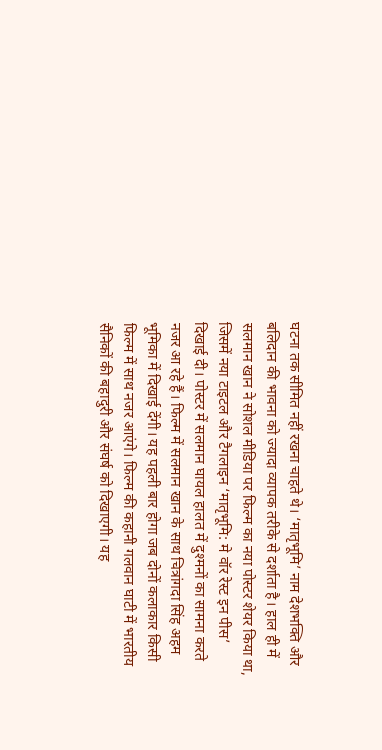घटना तक सीमित नहीं रखना चाहते थे। ‘मातृभूमि’ नाम देशभक्ति और बलिदान की भावना को ज्यादा व्यापक तरीके से दर्शाता है। हाल ही में सलमान खान ने सोशल मीडिया पर फिल्म का नया पोस्टर शेयर किया था, जिसमें नया टाइटल और टैगलाइन ‘मातृभूमि: मे वॉर रेस्ट इन पीस’ दिखाई दी। पोस्टर में सलमान घायल हालत में दुश्मनों का सामना करते नजर आ रहे हैं। फिल्म में सलमान खान के साथ चित्रांगदा सिंह अहम भूमिका में दिखाई देंगी। यह पहली बार होगा जब दोनों कलाकार किसी फिल्म में साथ नजर आएंगे। फिल्म की कहानी गलवान घाटी में भारतीय सैनिकों की बहादुरी और संघर्ष को दिखाएगी। यह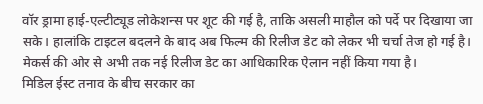वॉर ड्रामा हाई-एल्टीट्यूड लोकेशन्स पर शूट की गई है, ताकि असली माहौल को पर्दे पर दिखाया जा सके। हालांकि टाइटल बदलने के बाद अब फिल्म की रिलीज डेट को लेकर भी चर्चा तेज हो गई है। मेकर्स की ओर से अभी तक नई रिलीज डेट का आधिकारिक ऐलान नहीं किया गया है।
मिडिल ईस्ट तनाव के बीच सरकार का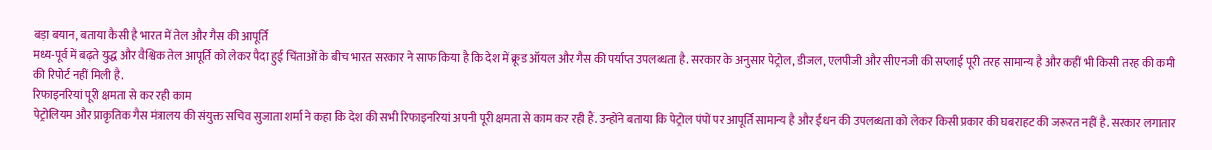बड़ा बयान, बताया कैसी है भारत में तेल और गैस की आपूर्ति
मध्य-पूर्व में बढ़ते युद्ध और वैश्विक तेल आपूर्ति को लेकर पैदा हुई चिंताओं के बीच भारत सरकार ने साफ किया है कि देश में क्रूड ऑयल और गैस की पर्याप्त उपलब्धता है. सरकार के अनुसार पेट्रोल, डीजल, एलपीजी और सीएनजी की सप्लाई पूरी तरह सामान्य है और कहीं भी किसी तरह की कमी की रिपोर्ट नहीं मिली है.
रिफाइनरियां पूरी क्षमता से कर रही काम
पेट्रोलियम और प्राकृतिक गैस मंत्रालय की संयुक्त सचिव सुजाता शर्मा ने कहा कि देश की सभी रिफाइनरियां अपनी पूरी क्षमता से काम कर रही हैं. उन्होंने बताया कि पेट्रोल पंपों पर आपूर्ति सामान्य है और ईंधन की उपलब्धता को लेकर किसी प्रकार की घबराहट की जरूरत नहीं है. सरकार लगातार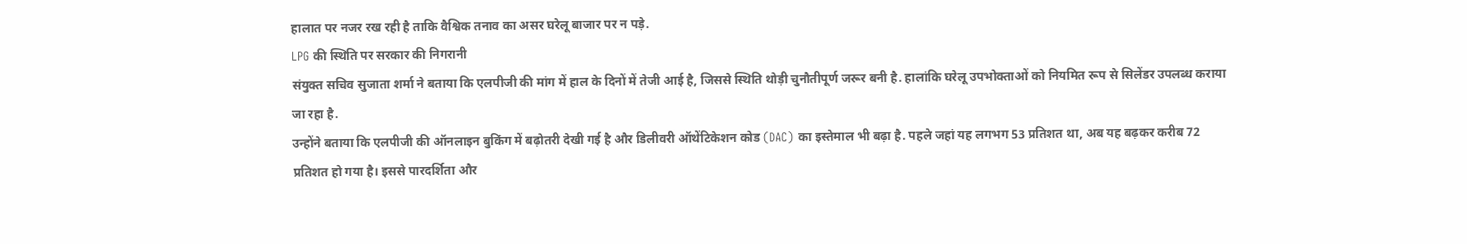हालात पर नजर रख रही है ताकि वैश्विक तनाव का असर घरेलू बाजार पर न पड़े.
LPG की स्थिति पर सरकार की निगरानी
संयुक्त सचिव सुजाता शर्मा ने बताया कि एलपीजी की मांग में हाल के दिनों में तेजी आई है, जिससे स्थिति थोड़ी चुनौतीपूर्ण जरूर बनी है. हालांकि घरेलू उपभोक्ताओं को नियमित रूप से सिलेंडर उपलब्ध कराया जा रहा है.
उन्होंने बताया कि एलपीजी की ऑनलाइन बुकिंग में बढ़ोतरी देखी गई है और डिलीवरी ऑथेंटिकेशन कोड (DAC) का इस्तेमाल भी बढ़ा है. पहले जहां यह लगभग 53 प्रतिशत था, अब यह बढ़कर करीब 72 प्रतिशत हो गया है। इससे पारदर्शिता और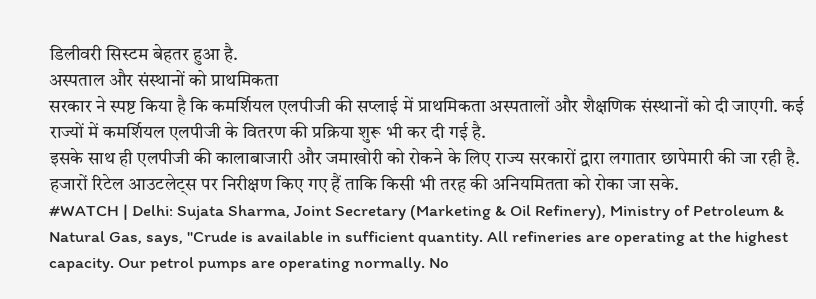डिलीवरी सिस्टम बेहतर हुआ है.
अस्पताल और संस्थानों को प्राथमिकता
सरकार ने स्पष्ट किया है कि कमर्शियल एलपीजी की सप्लाई में प्राथमिकता अस्पतालों और शैक्षणिक संस्थानों को दी जाएगी. कई राज्यों में कमर्शियल एलपीजी के वितरण की प्रक्रिया शुरू भी कर दी गई है.
इसके साथ ही एलपीजी की कालाबाजारी और जमाखोरी को रोकने के लिए राज्य सरकारों द्वारा लगातार छापेमारी की जा रही है. हजारों रिटेल आउटलेट्स पर निरीक्षण किए गए हैं ताकि किसी भी तरह की अनियमितता को रोका जा सके.
#WATCH | Delhi: Sujata Sharma, Joint Secretary (Marketing & Oil Refinery), Ministry of Petroleum & Natural Gas, says, "Crude is available in sufficient quantity. All refineries are operating at the highest capacity. Our petrol pumps are operating normally. No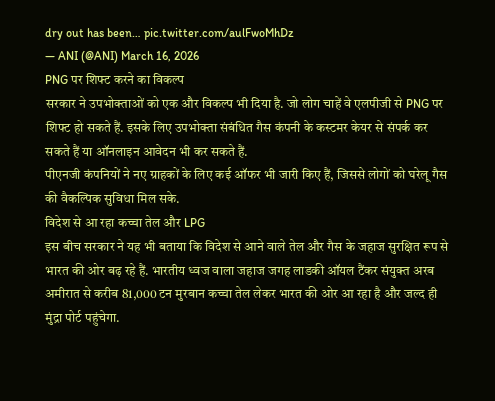dry out has been… pic.twitter.com/aulFwoMhDz
— ANI (@ANI) March 16, 2026
PNG पर शिफ्ट करने का विकल्प
सरकार ने उपभोक्ताओं को एक और विकल्प भी दिया है. जो लोग चाहें वे एलपीजी से PNG पर शिफ्ट हो सकते हैं. इसके लिए उपभोक्ता संबंधित गैस कंपनी के कस्टमर केयर से संपर्क कर सकते हैं या ऑनलाइन आवेदन भी कर सकते हैं.
पीएनजी कंपनियों ने नए ग्राहकों के लिए कई ऑफर भी जारी किए हैं, जिससे लोगों को घरेलू गैस की वैकल्पिक सुविधा मिल सके.
विदेश से आ रहा कच्चा तेल और LPG
इस बीच सरकार ने यह भी बताया कि विदेश से आने वाले तेल और गैस के जहाज सुरक्षित रूप से भारत की ओर बढ़ रहे हैं. भारतीय ध्वज वाला जहाज जगह लाडकी ऑयल टैंकर संयुक्त अरब अमीरात से करीब 81,000 टन मुरबान कच्चा तेल लेकर भारत की ओर आ रहा है और जल्द ही मुंद्रा पोर्ट पहुंचेगा.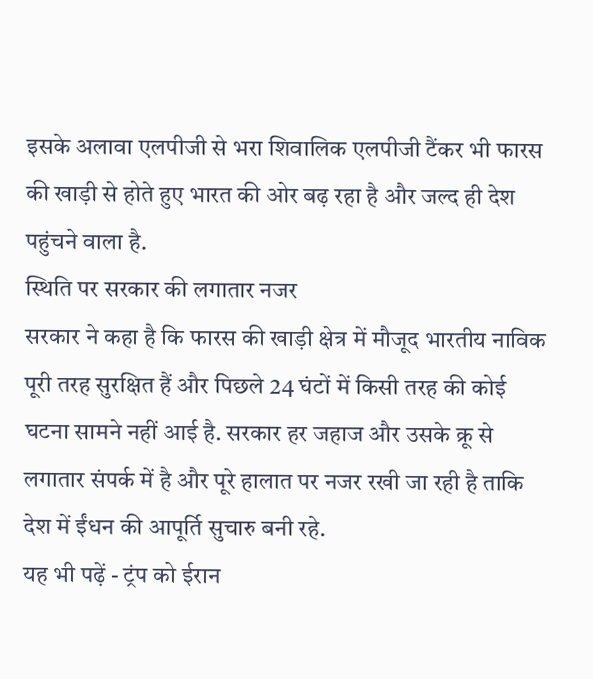इसके अलावा एलपीजी से भरा शिवालिक एलपीजी टैंकर भी फारस की खाड़ी से होते हुए भारत की ओर बढ़ रहा है और जल्द ही देश पहुंचने वाला है.
स्थिति पर सरकार की लगातार नजर
सरकार ने कहा है कि फारस की खाड़ी क्षेत्र में मौजूद भारतीय नाविक पूरी तरह सुरक्षित हैं और पिछले 24 घंटों में किसी तरह की कोई घटना सामने नहीं आई है. सरकार हर जहाज और उसके क्रू से लगातार संपर्क में है और पूरे हालात पर नजर रखी जा रही है ताकि देश में ईंधन की आपूर्ति सुचारु बनी रहे.
यह भी पढ़ें - ट्रंप को ईरान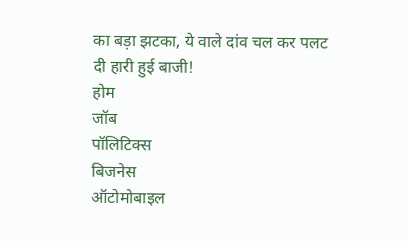का बड़ा झटका, ये वाले दांव चल कर पलट दी हारी हुई बाजी!
होम
जॉब
पॉलिटिक्स
बिजनेस
ऑटोमोबाइल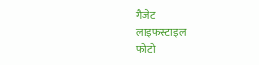गैजेट
लाइफस्टाइल
फोटो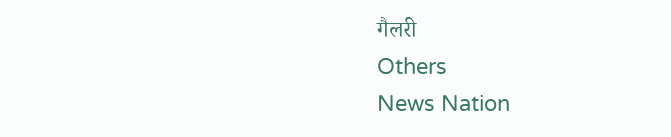गैलरी
Others
News Nation